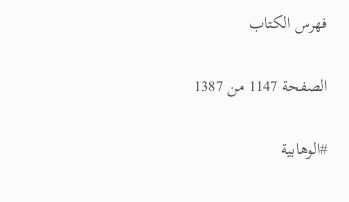فهرس الكتاب

الصفحة 1147 من 1387

#الوهابية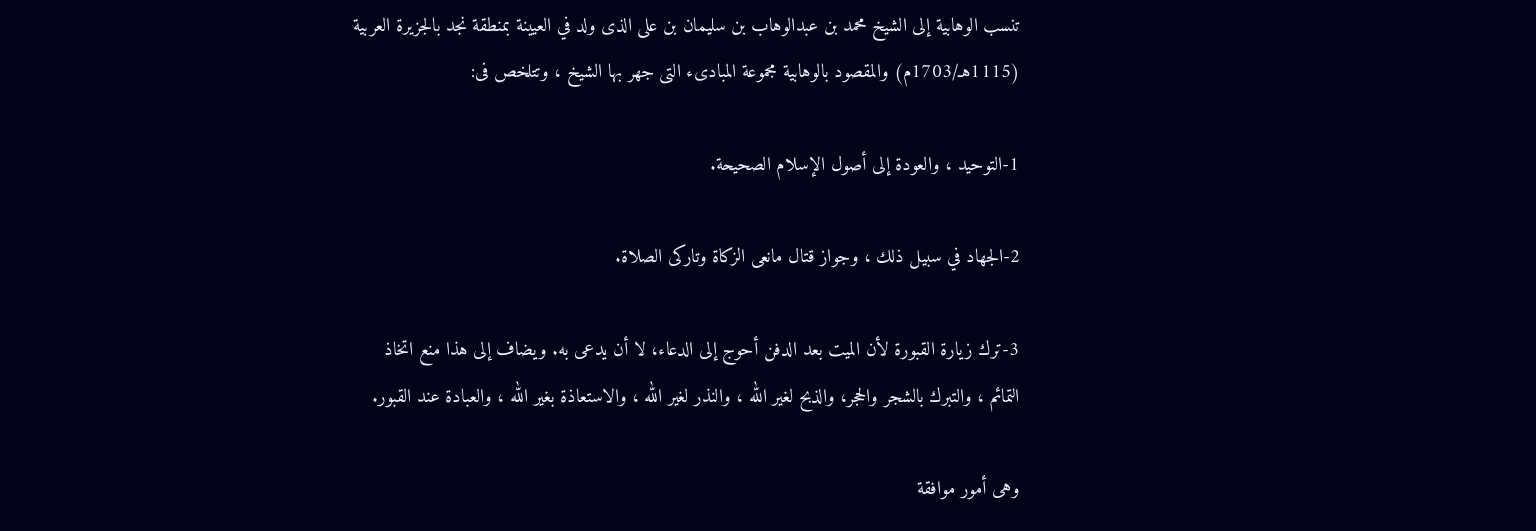تنسب الوهابية إلى الشيخ محمد بن عبدالوهاب بن سليمان بن على الذى ولد في العيينة بمنطقة نجد بالجزيرة العربية (1115هـ/1703م) والمقصود بالوهابية مجموعة المبادىء التى جهر بها الشيخ ، وتتلخص فى:

1-التوحيد ، والعودة إلى أصول الإسلام الصحيحة.

2-الجهاد في سبيل ذلك ، وجواز قتال مانعى الزكاة وتاركى الصلاة.

3-ترك زيارة القبورة لأن الميت بعد الدفن أحوج إلى الدعاء، لا أن يدعى به. ويضاف إلى هذا منع اتخاذ التمائم ، والتبرك بالشجر والحجر، والذبح لغير الله ، والنذر لغير الله ، والاستعاذة بغير الله ، والعبادة عند القبور.

وهى أمور موافقة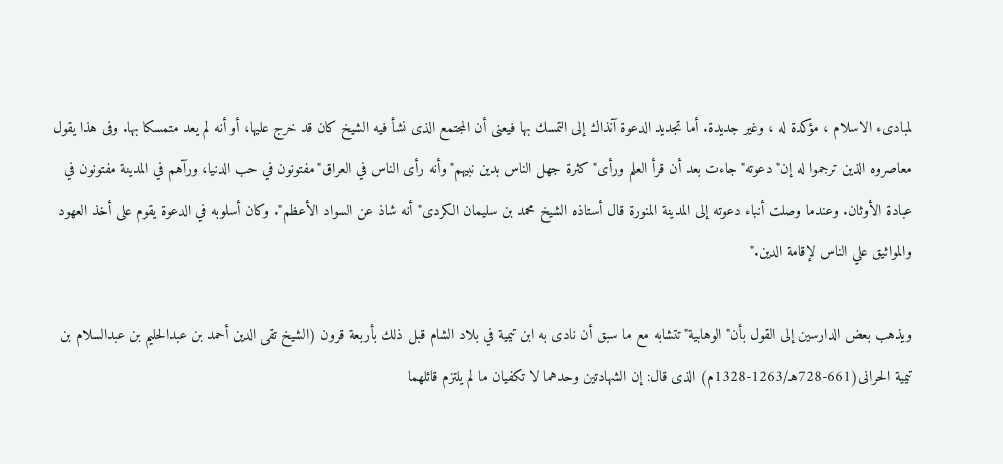لمبادىء الاسلام ، مؤكدة له ، وغير جديدة. أما تجديد الدعوة آنذاك إلى التمسك بها فيعنى أن المجتمع الذى نشأ فيه الشيخ كان قد خرج عليها، أو أنه لم يعد متمسكا بها. وفى هذا يقول معاصروه الذين ترجموا له إن"دعوته"جاءت بعد أن قرأ العلم ورأى"كثرة جهل الناس بدين نبيهم"وأنه رأى الناس في العراق"مفتونون في حب الدنيا، ورآهم في المدينة مفتونون في عبادة الأوثان. وعندما وصلت أنباء دعوته إلى المدينة المنورة قال أستاذه الشيخ محمد بن سليمان الكردى"أنه شاذ عن السواد الأعظم". وكان أسلوبه في الدعوة يقوم على أخذ العهود والمواثيق علي الناس لإقامة الدين."

ويذهب بعض الدارسين إلى القول بأن"الوهابية"تتشابه مع ما سبق أن نادى به ابن تيمية في بلاد الشام قبل ذلك بأربعة قرون (الشيخ تقى الدين أحمد بن عبدالحليم بن عبدالسلام بن تيمية الحرانى(661-728هـ/1263-1328م) الذى قال: إن الشهادتين وحدهما لا تكفيان ما لم يلتزم قائلهما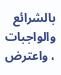بالشرائع والواجبات ، واعترض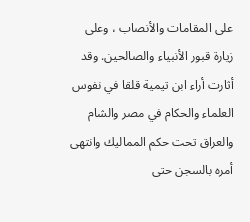على المقامات والأنصاب ، وعلى زيارة قبور الأنبياء والصالحين. وقد أثارت أراء ابن تيمية قلقا في نفوس العلماء والحكام في مصر والشام والعراق تحت حكم المماليك وانتهى أمره بالسجن حتى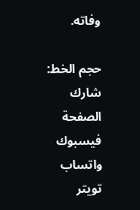وفاته.

حجم الخط:
شارك الصفحة
فيسبوك واتساب تويتر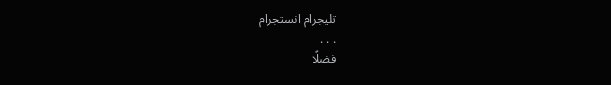تليجرام انستجرام
. . .
فضلًا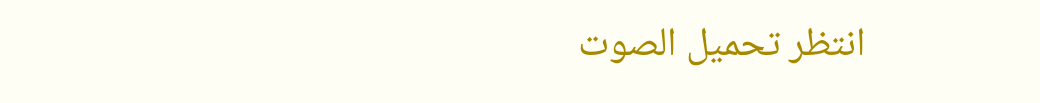انتظر تحميل الصوت